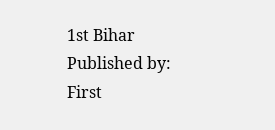1st Bihar Published by: First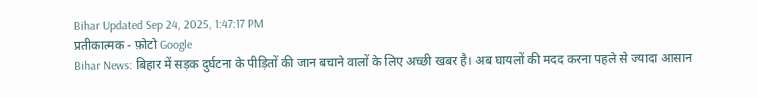Bihar Updated Sep 24, 2025, 1:47:17 PM
प्रतीकात्मक - फ़ोटो Google
Bihar News: बिहार में सड़क दुर्घटना के पीड़ितों की जान बचाने वालों के लिए अच्छी खबर है। अब घायलों की मदद करना पहले से ज्यादा आसान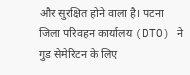और सुरक्षित होने वाला है। पटना जिला परिवहन कार्यालय (DTO) ने गुड सेमेरिटन के लिए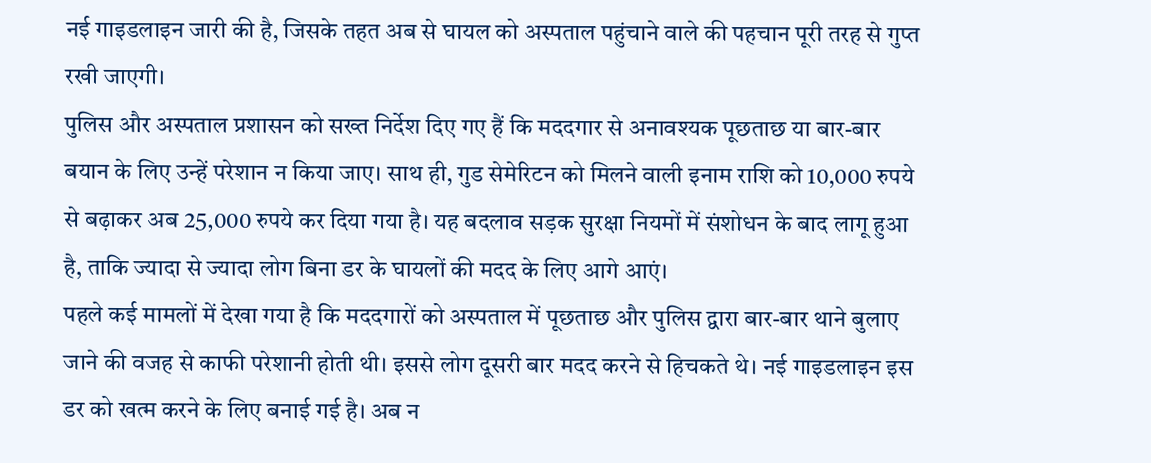नई गाइडलाइन जारी की है, जिसके तहत अब से घायल को अस्पताल पहुंचाने वाले की पहचान पूरी तरह से गुप्त रखी जाएगी।
पुलिस और अस्पताल प्रशासन को सख्त निर्देश दिए गए हैं कि मददगार से अनावश्यक पूछताछ या बार-बार बयान के लिए उन्हें परेशान न किया जाए। साथ ही, गुड सेमेरिटन को मिलने वाली इनाम राशि को 10,000 रुपये से बढ़ाकर अब 25,000 रुपये कर दिया गया है। यह बदलाव सड़क सुरक्षा नियमों में संशोधन के बाद लागू हुआ है, ताकि ज्यादा से ज्यादा लोग बिना डर के घायलों की मदद के लिए आगे आएं।
पहले कई मामलों में देखा गया है कि मददगारों को अस्पताल में पूछताछ और पुलिस द्वारा बार-बार थाने बुलाए जाने की वजह से काफी परेशानी होती थी। इससे लोग दूसरी बार मदद करने से हिचकते थे। नई गाइडलाइन इस डर को खत्म करने के लिए बनाई गई है। अब न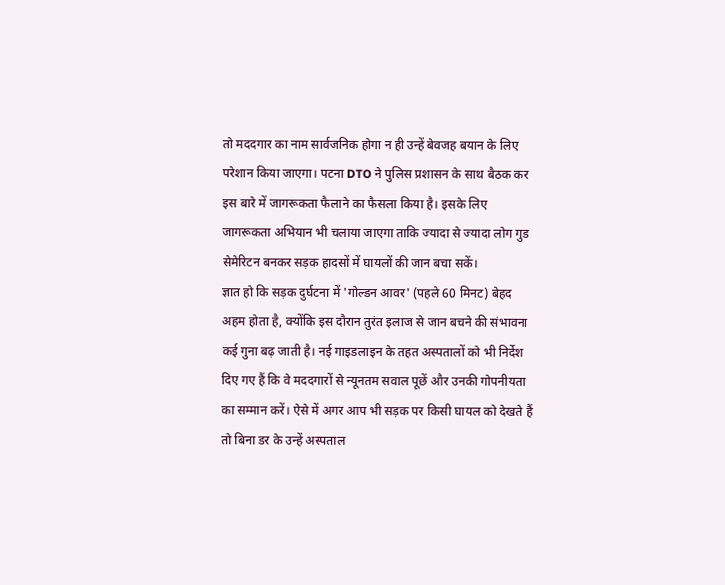तो मददगार का नाम सार्वजनिक होगा न ही उन्हें बेवजह बयान के लिए परेशान किया जाएगा। पटना DTO ने पुलिस प्रशासन के साथ बैठक कर इस बारे में जागरूकता फैलाने का फैसला किया है। इसके लिए जागरूकता अभियान भी चलाया जाएगा ताकि ज्यादा से ज्यादा लोग गुड सेमेरिटन बनकर सड़क हादसों में घायलों की जान बचा सकें।
ज्ञात हो कि सड़क दुर्घटना में 'गोल्डन आवर' (पहले 60 मिनट) बेहद अहम होता है, क्योंकि इस दौरान तुरंत इलाज से जान बचने की संभावना कई गुना बढ़ जाती है। नई गाइडलाइन के तहत अस्पतालों को भी निर्देश दिए गए हैं कि वे मददगारों से न्यूनतम सवाल पूछें और उनकी गोपनीयता का सम्मान करें। ऐसे में अगर आप भी सड़क पर किसी घायल को देखते हैं तो बिना डर के उन्हें अस्पताल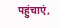पहुंचाएं,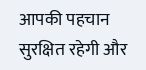आपकी पहचान सुरक्षित रहेगी और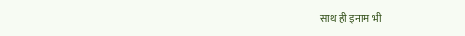साथ ही इनाम भी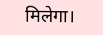मिलेगा।